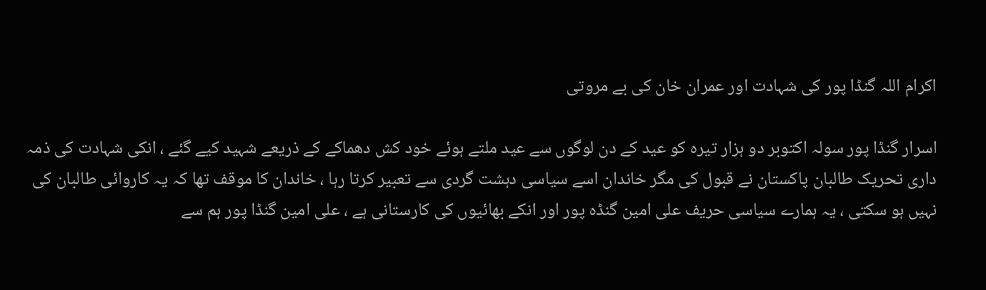اکرام اللہ گنڈا پور کی شہادت اور عمران خان کی بے مروتی

اسرار گنڈا پور سولہ اکتوبر دو ہزار تیرہ کو عید کے دن لوگوں سے عید ملتے ہوئے خود کش دھماکے کے ذریعے شہید کیے گئے ، انکی شہادت کی ذمہ داری تحریک طالبان پاکستان نے قبول کی مگر خاندان اسے سیاسی دہشت گردی سے تعبیر کرتا رہا ، خاندان کا موقف تھا کہ یہ کاروائی طالبان کی نہیں ہو سکتی ، یہ ہمارے سیاسی حریف علی امین گنڈہ پور اور انکے بھائیوں کی کارستانی ہے ، علی امین گنڈا پور ہم سے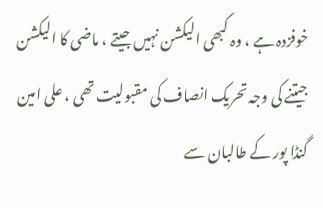خوفزدہ ہے ، وہ کبھی الیکشن نہیں جیتے ، ماضی کا الیکشن جیتنے کی وجہ تحریک انصاف کی مقبولیت تھی ، علی امین گنڈا پور کے طالبان سے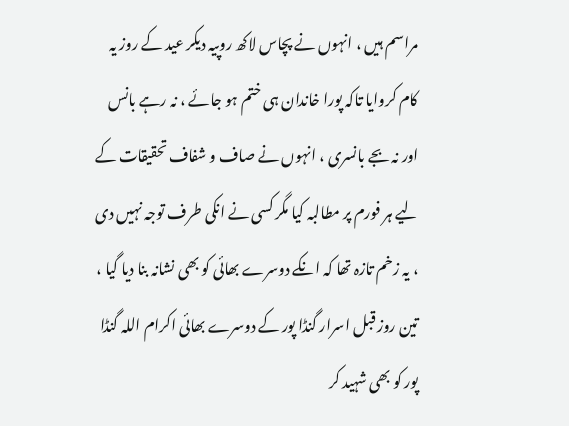مراسم ہیں ، انہوں نے پچاس لاکھ روپیہ دیکر عید کے روز یہ کام کروایا تاکہ پورا خاندان ہی ختم ہو جائے ، نہ رہے بانس اور نہ بجے بانسری ، انہوں نے صاف و شفاف تحقیقات کے لیے ہر فورم پر مطالبہ کیا مگر کسی نے انکی طرف توجہ نہیں دی ، یہ زخم تازہ تھا کہ انکے دوسرے بھائی کو بھی نشانہ بنا دیا گیا ، تین روز قبل اسرار گنڈا پور کے دوسرے بھائی اکرام اللہ گنڈا پور کو بھی شہید کر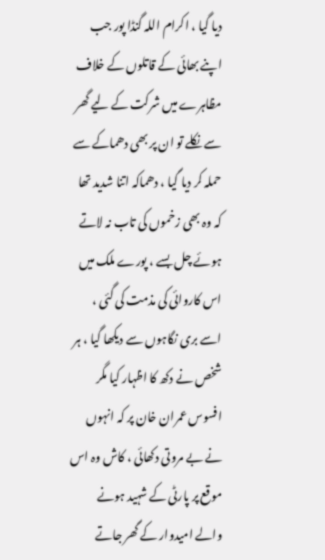دیا گیا ، اکرام اللہ گنڈا پور جب اپنے بھائی کے قاتلوں کے خلاف مظاہرے میں شرکت کے لیے گھر سے نکلے تو ان پر بھی دھماکے سے حملہ کر دیا گیا ، دھماکہ اتنا شدید تھا کہ وہ بھی زخموں کی تاب نہ لاتے ہوئے چل بسے ، پورے ملک میں اس کاروائی کی مذمت کی گئی ، اسے بری نگاہوں سے دیکھا گیا ، ہر شخص نے دکھ کا اظہار کیا مگر افسوس عمران خان پر کہ انہوں نے بے مروتی دکھائی ، کاش وہ اس موقع پر پارٹی کے شہید ہونے والے امیدوار کے گھر جاتے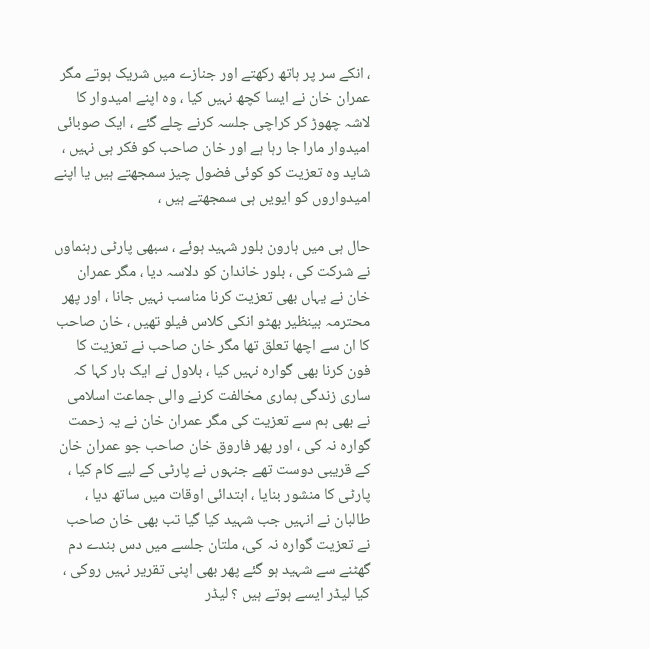، انکے سر پر ہاتھ رکھتے اور جنازے میں شریک ہوتے مگر عمران خان نے ایسا کچھ نہیں کیا ، وہ اپنے امیدوار کا لاشہ چھوڑ کر کراچی جلسہ کرنے چلے گئے ، ایک صوبائی امیدوار مارا جا رہا ہے اور خان صاحب کو فکر ہی نہیں ، شاید وہ تعزیت کو کوئی فضول چیز سمجھتے ہیں یا اپنے امیدواروں کو ایویں ہی سمجھتے ہیں ،

حال ہی میں ہارون بلور شہید ہوئے ، سبھی پارٹی رہنماوں نے شرکت کی ، بلور خاندان کو دلاسہ دیا ، مگر عمران خان نے یہاں بھی تعزیت کرنا مناسب نہیں جانا ، اور پھر محترمہ بینظیر بھٹو انکی کلاس فیلو تھیں ، خان صاحب کا ان سے اچھا تعلق تھا مگر خان صاحب نے تعزیت کا فون کرنا بھی گوارہ نہیں کیا ، بلاول نے ایک بار کہا کہ ساری زندگی ہماری مخالفت کرنے والی جماعت اسلامی نے بھی ہم سے تعزیت کی مگر عمران خان نے یہ زحمت گوارہ نہ کی ، اور پھر فاروق خان صاحب جو عمران خان کے قریبی دوست تھے جنہوں نے پارٹی کے لیے کام کیا ، پارٹی کا منشور بنایا ، ابتدائی اوقات میں ساتھ دیا ، طالبان نے انہیں جب شہید کیا گیا تب بھی خان صاحب نے تعزیت گوارہ نہ کی، ملتان جلسے میں دس بندے دم گھٹنے سے شہید ہو گئے پھر بھی اپنی تقریر نہیں روکی ، کیا لیڈر ایسے ہوتے ہیں ؟ لیڈر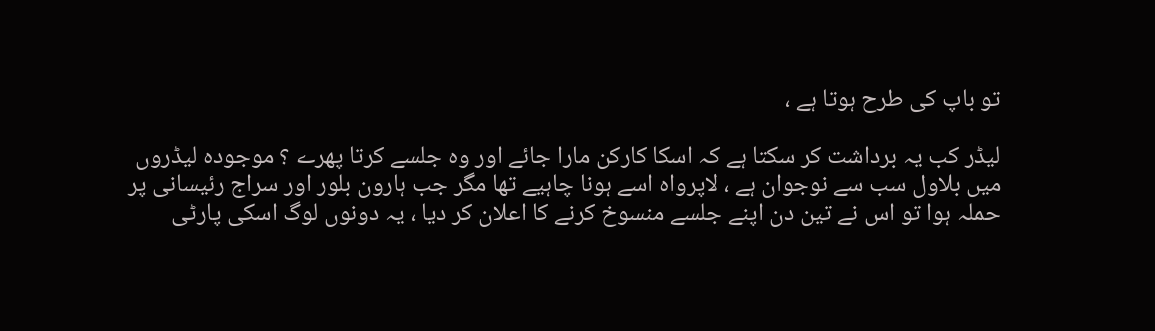تو باپ کی طرح ہوتا ہے ،

لیڈر کب یہ برداشت کر سکتا ہے کہ اسکا کارکن مارا جائے اور وہ جلسے کرتا پھرے ؟ موجودہ لیڈروں میں بلاول سب سے نوجوان ہے ، لاپرواہ اسے ہونا چاہیے تھا مگر جب ہارون بلور اور سراج رئیسانی پر حملہ ہوا تو اس نے تین دن اپنے جلسے منسوخ کرنے کا اعلان کر دیا ، یہ دونوں لوگ اسکی پارٹی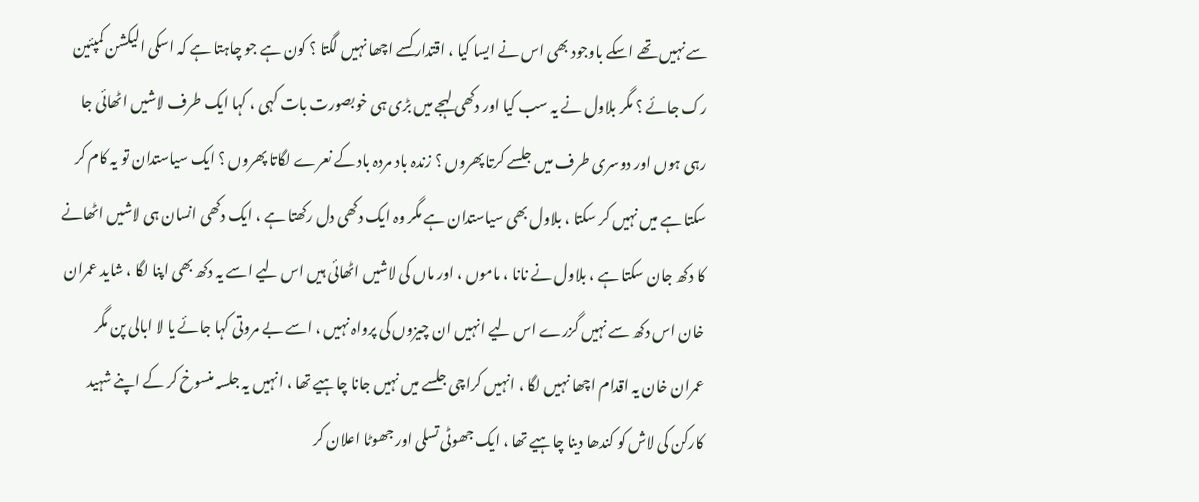سے نہیں تھے اسکے باوجود بھی اس نے ایسا کیا ، اقتدار کسے اچھا نہیں لگتا ؟ کون ہے جو چاہتا ہے کہ اسکی الیکشن کمپئین رک جائے ؟ مگر بلاول نے یہ سب کیا اور دکھی لہجے میں بڑی ہی خوبصورت بات کہی ، کہا ایک طرف لاشیں اٹھائی جا رہی ہوں اور دوسری طرف میں جلسے کرتا پھروں ؟ زندہ باد مردہ باد کے نعرے لگاتا پھروں ؟ ایک سیاستدان تو یہ کام کر سکتا ہے میں نہیں کر سکتا ، بلاول بھی سیاستدان ہے مگر وہ ایک دکھی دل رکھتا ہے ، ایک دکھی انسان ہی لاشیں اٹھانے کا دکھ جان سکتا ہے ، بلاول نے نانا ، ماموں ، اور ماں کی لاشیں اٹھائی ہیں اس لیے اسے یہ دکھ بھی اپنا لگا ، شاید عمران خان اس دکھ سے نہیں گزرے اس لیے انہیں ان چیزوں کی پرواہ نہیں ، اسے بے مروتی کہا جائے یا لا ابالی پن مگر عمران خان یہ اقدام اچھا نہیں لگا ، انہیں کراچی جلسے میں نہیں جانا چاہیے تھا ، انہیں یہ جلسہ منسوخ کر کے اپنے شہید کارکن کی لاش کو کندھا دینا چاہیے تھا ، ایک جھوٹی تسلی اور جھوٹا اعلان کر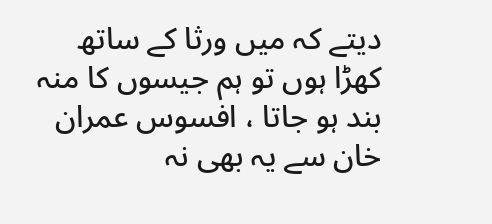دیتے کہ میں ورثا کے ساتھ کھڑا ہوں تو ہم جیسوں کا منہ بند ہو جاتا ، افسوس عمران خان سے یہ بھی نہ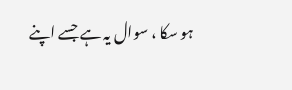ہو سکا ، سوال یہ ہے جسے اپنے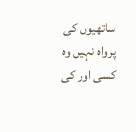ساتھیوں کی پرواہ نہیں وہ کسی اور کی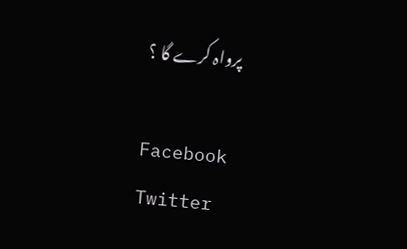پرواہ کرے گا ؟

Facebook
Twitter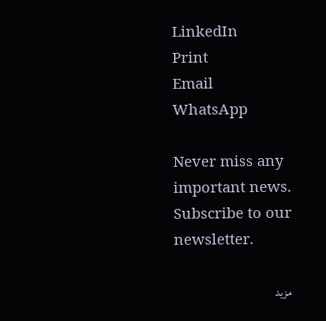LinkedIn
Print
Email
WhatsApp

Never miss any important news. Subscribe to our newsletter.

مزید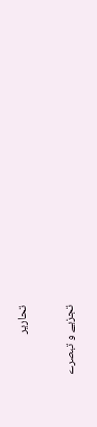تحاریر

تجزیے و تبصرے